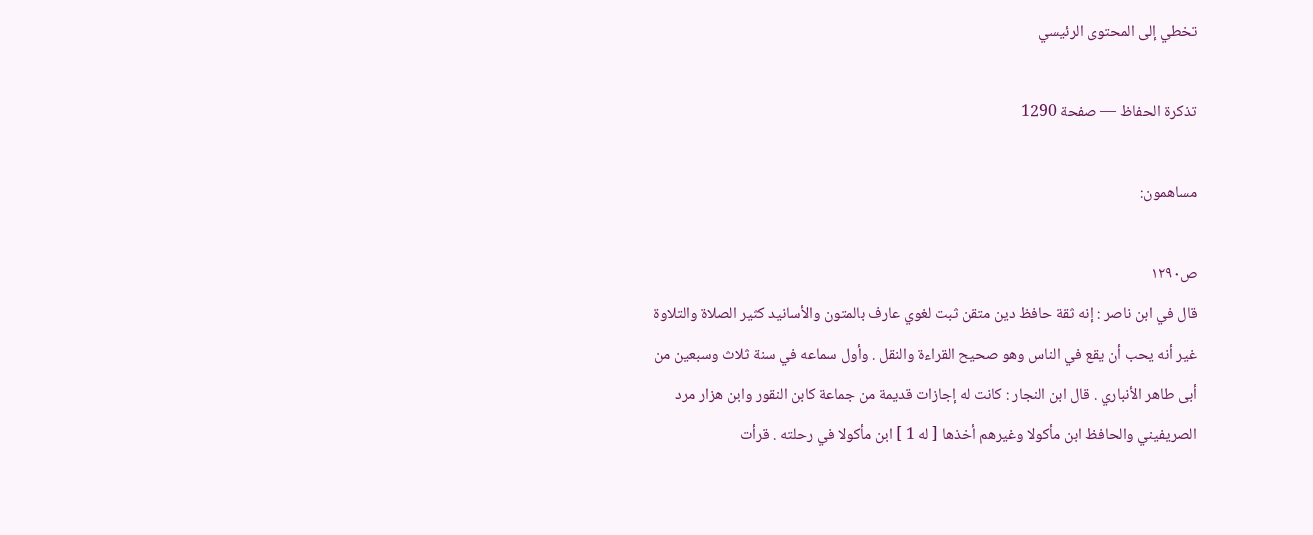تخطي إلى المحتوى الرئيسي

تذكرة الحفاظ — صفحة 1290

مساهمون:

ص١٢٩٠
قال في ابن ناصر : إنه ثقة حافظ دين متقن ثبت لغوي عارف بالمتون والأسانيد كثير الصلاة والتلاوة غير أنه يحب أن يقع في الناس وهو صحيح القراءة والنقل . وأول سماعه في سنة ثلاث وسبعين من أبى طاهر الأنباري . قال ابن النجار : كانت له إجازات قديمة من جماعة كابن النقور وابن هزار مرد الصريفيني والحافظ ابن مأكولا وغيرهم أخذها [ له 1 ] ابن مأكولا في رحلته . قرأت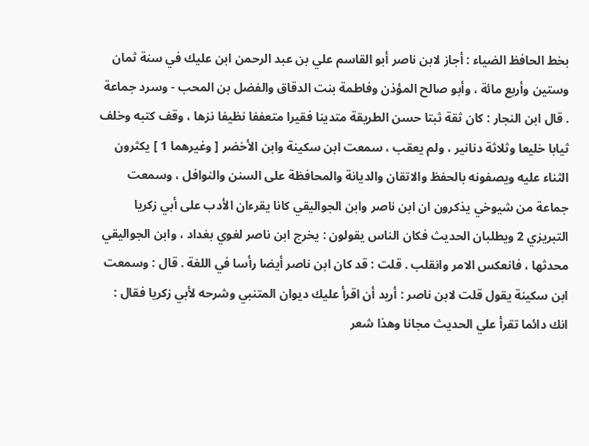بخط الحافظ الضياء : أجاز لابن ناصر أبو القاسم علي بن عبد الرحمن ابن عليك في سنة ثمان وستين وأربع مائة ، وأبو صالح المؤذن وفاطمة بنت الدقاق والفضل بن المحب - وسرد جماعة . قال ابن النجار : كان ثقة ثبتا حسن الطريقة متدينا فقيرا متعففا نظيفا نزها ، وقف كتبه وخلف ثيابا خليعا وثلاثة دنانير ، ولم يعقب ، سمعت ابن سكينة وابن الأخضر [ وغيرهما 1 ] يكثرون الثناء عليه ويصفونه بالحفظ والاتقان والديانة والمحافظة على السنن والنوافل ، وسمعت جماعة من شيوخي يذكرون ان ابن ناصر وابن الجواليقي كانا يقرءان الأدب على أبي زكريا التبريزي 2 ويطلبان الحديث فكان الناس يقولون : يخرج ابن ناصر لغوي بغداد ، وابن الجواليقي محدثها ، فانعكس الامر وانقلب . قلت : قد كان ابن ناصر أيضا رأسا في اللغة . قال : وسمعت ابن سكينة يقول قلت لابن ناصر : أريد أن اقرأ عليك ديوان المتنبي وشرحه لأبي زكريا فقال : انك دائما تقرأ علي الحديث مجانا وهذا شعر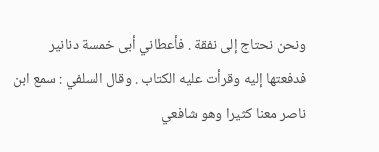ونحن نحتاج إلى نفقة . فأعطاني أبى خمسة دنانير فدفعتها إليه وقرأت عليه الكتاب . وقال السلفي : سمع ابن ناصر معنا كثيرا وهو شافعي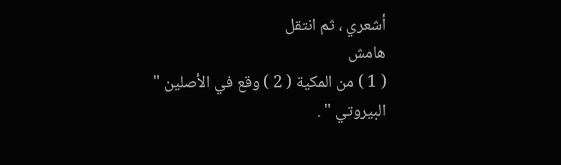أشعري ، ثم انتقل
هامش
( 1 ) من المكية ( 2 ) وقع في الأصلين " البيروتي " .